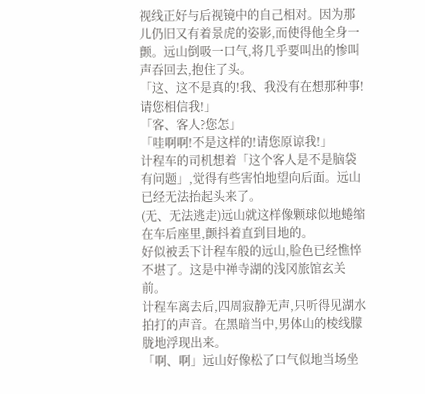视线正好与后视镜中的自己相对。因为那儿仍旧又有着景虎的姿影,而使得他全身一颤。远山倒吸一口气,将几乎要叫出的惨叫声吞回去,抱住了头。
「这、这不是真的!我、我没有在想那种事!请您相信我!」
「客、客人?您怎」
「哇啊啊!不是这样的!请您原谅我!」
计程车的司机想着「这个客人是不是脑袋有问题」,觉得有些害怕地望向后面。远山已经无法抬起头来了。
(无、无法逃走)远山就这样像颗球似地蜷缩在车后座里,颤抖着直到目地的。
好似被丢下计程车般的远山,脸色已经憔悴不堪了。这是中禅寺湖的浅冈旅馆玄关前。
计程车离去后,四周寂静无声,只听得见湖水拍打的声音。在黑暗当中,男体山的棱线朦胧地浮现出来。
「啊、啊」远山好像松了口气似地当场坐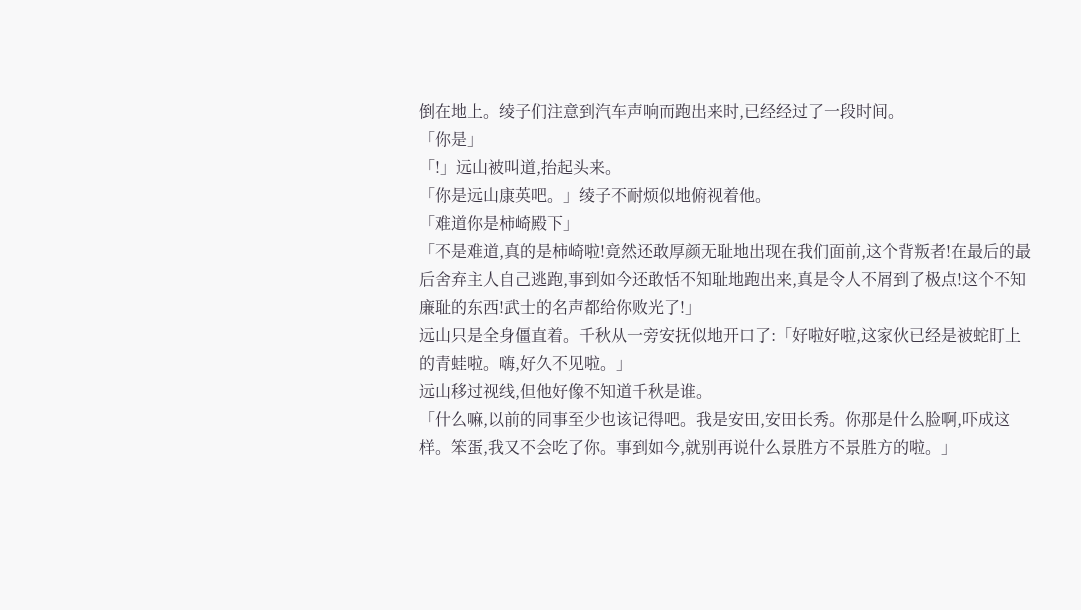倒在地上。绫子们注意到汽车声响而跑出来时,已经经过了一段时间。
「你是」
「!」远山被叫道,抬起头来。
「你是远山康英吧。」绫子不耐烦似地俯视着他。
「难道你是柿崎殿下」
「不是难道,真的是柿崎啦!竟然还敢厚颜无耻地出现在我们面前,这个背叛者!在最后的最后舍弃主人自己逃跑,事到如今还敢恬不知耻地跑出来,真是令人不屑到了极点!这个不知廉耻的东西!武士的名声都给你败光了!」
远山只是全身僵直着。千秋从一旁安抚似地开口了:「好啦好啦,这家伙已经是被蛇盯上的青蛙啦。嗨,好久不见啦。」
远山移过视线,但他好像不知道千秋是谁。
「什么嘛,以前的同事至少也该记得吧。我是安田,安田长秀。你那是什么脸啊,吓成这样。笨蛋,我又不会吃了你。事到如今,就别再说什么景胜方不景胜方的啦。」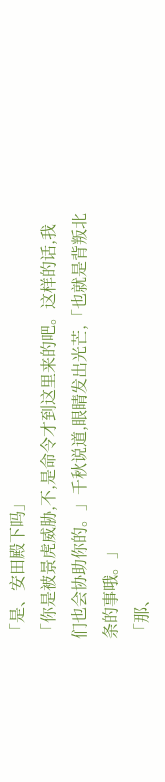「是、安田殿下吗」
「你是被景虎威胁,不,是命令才到这里来的吧。这样的话,我们也会协助你的。」千秋说道,眼睛发出光芒,「也就是背叛北条的事哦。」
「那、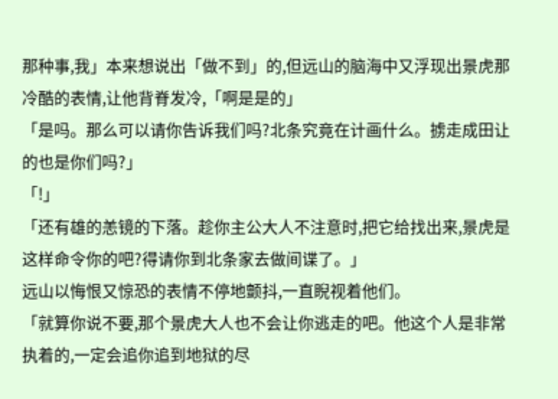那种事,我」本来想说出「做不到」的,但远山的脑海中又浮现出景虎那冷酷的表情,让他背脊发冷,「啊是是的」
「是吗。那么可以请你告诉我们吗?北条究竟在计画什么。掳走成田让的也是你们吗?」
「!」
「还有雄的恙镜的下落。趁你主公大人不注意时,把它给找出来,景虎是这样命令你的吧?得请你到北条家去做间谍了。」
远山以悔恨又惊恐的表情不停地颤抖,一直睨视着他们。
「就算你说不要,那个景虎大人也不会让你逃走的吧。他这个人是非常执着的,一定会追你追到地狱的尽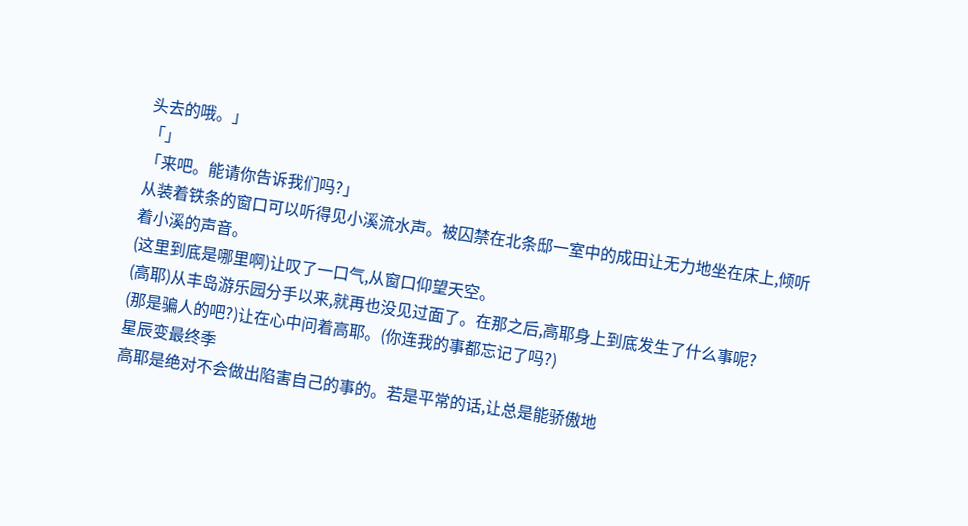头去的哦。」
「」
「来吧。能请你告诉我们吗?」
从装着铁条的窗口可以听得见小溪流水声。被囚禁在北条邸一室中的成田让无力地坐在床上,倾听着小溪的声音。
(这里到底是哪里啊)让叹了一口气,从窗口仰望天空。
(高耶)从丰岛游乐园分手以来,就再也没见过面了。在那之后,高耶身上到底发生了什么事呢?
(那是骗人的吧?)让在心中问着高耶。(你连我的事都忘记了吗?)
星辰变最终季
高耶是绝对不会做出陷害自己的事的。若是平常的话,让总是能骄傲地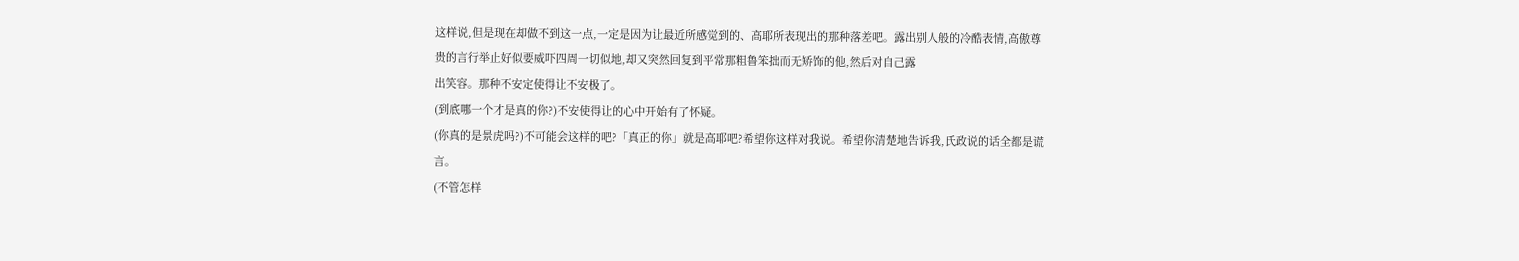这样说,但是现在却做不到这一点,一定是因为让最近所感觉到的、高耶所表现出的那种落差吧。露出别人般的冷酷表情,高傲尊贵的言行举止好似要威吓四周一切似地,却又突然回复到平常那粗鲁笨拙而无矫饰的他,然后对自己露
出笑容。那种不安定使得让不安极了。
(到底哪一个才是真的你?)不安使得让的心中开始有了怀疑。
(你真的是景虎吗?)不可能会这样的吧?「真正的你」就是高耶吧?希望你这样对我说。希望你清楚地告诉我,氏政说的话全都是谎言。
(不管怎样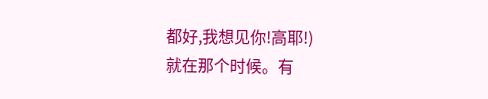都好,我想见你!高耶!)
就在那个时候。有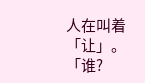人在叫着「让」。
「谁?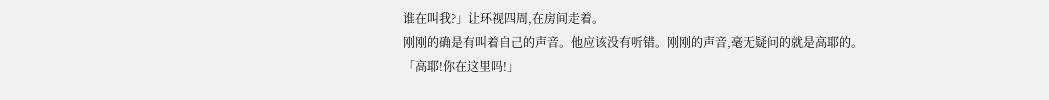谁在叫我?」让环视四周,在房间走着。
刚刚的确是有叫着自己的声音。他应该没有听错。刚刚的声音,毫无疑问的就是高耶的。
「高耶!你在这里吗!」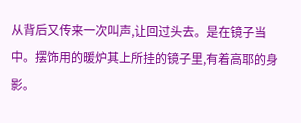从背后又传来一次叫声,让回过头去。是在镜子当中。摆饰用的暖炉其上所挂的镜子里,有着高耶的身影。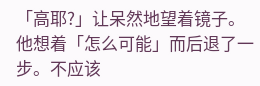「高耶?」让呆然地望着镜子。
他想着「怎么可能」而后退了一步。不应该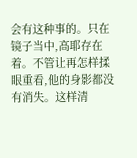会有这种事的。只在镜子当中,高耶存在着。不管让再怎样揉眼重看,他的身影都没有消失。这样清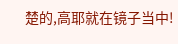楚的,高耶就在镜子当中!